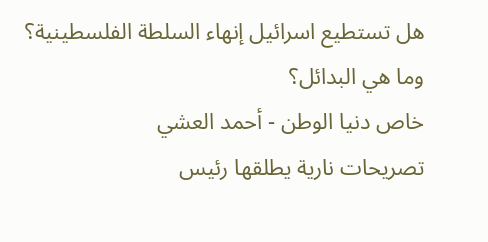هل تستطيع اسرائيل إنهاء السلطة الفلسطينية؟ وما هي البدائل؟
خاص دنيا الوطن - أحمد العشي
تصريحات نارية يطلقها رئيس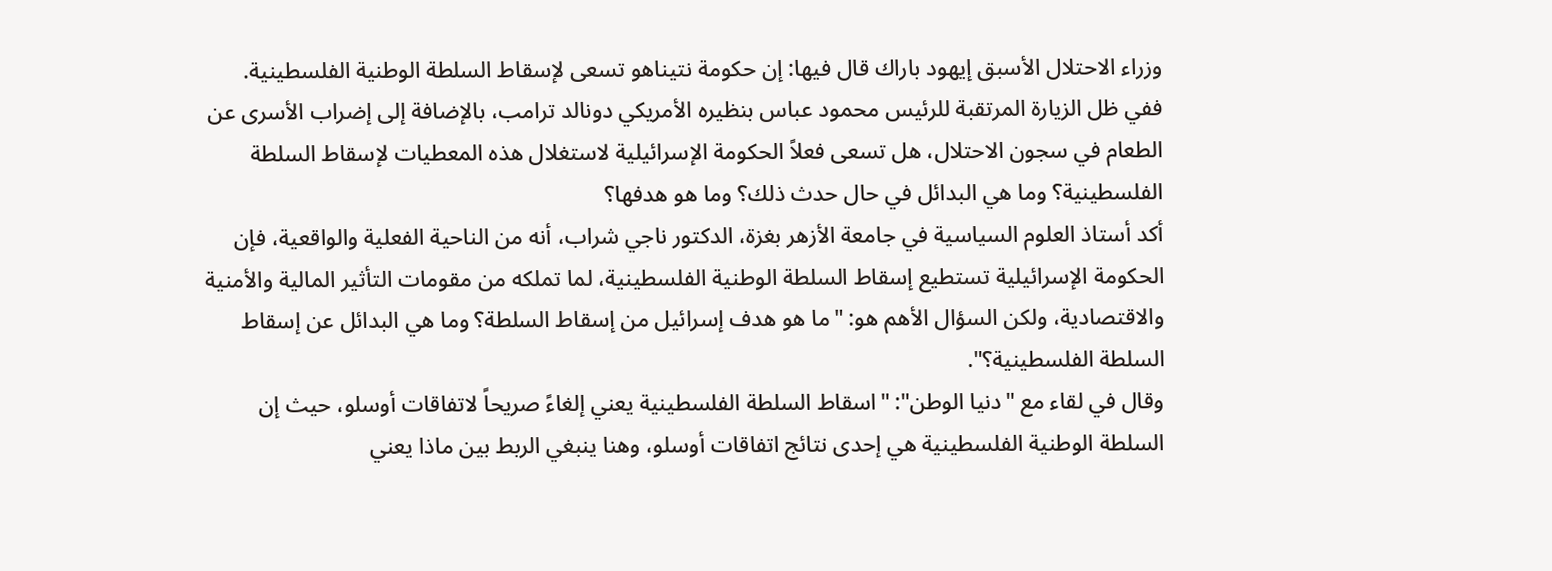وزراء الاحتلال الأسبق إيهود باراك قال فيها: إن حكومة نتيناهو تسعى لإسقاط السلطة الوطنية الفلسطينية.
ففي ظل الزيارة المرتقبة للرئيس محمود عباس بنظيره الأمريكي دونالد ترامب، بالإضافة إلى إضراب الأسرى عن الطعام في سجون الاحتلال، هل تسعى فعلاً الحكومة الإسرائيلية لاستغلال هذه المعطيات لإسقاط السلطة الفلسطينية؟ وما هي البدائل في حال حدث ذلك؟ وما هو هدفها؟
أكد أستاذ العلوم السياسية في جامعة الأزهر بغزة، الدكتور ناجي شراب، أنه من الناحية الفعلية والواقعية، فإن الحكومة الإسرائيلية تستطيع إسقاط السلطة الوطنية الفلسطينية، لما تملكه من مقومات التأثير المالية والأمنية والاقتصادية، ولكن السؤال الأهم هو: "ما هو هدف إسرائيل من إسقاط السلطة؟ وما هي البدائل عن إسقاط السلطة الفلسطينية؟".
وقال في لقاء مع "دنيا الوطن": "اسقاط السلطة الفلسطينية يعني إلغاءً صريحاً لاتفاقات أوسلو، حيث إن السلطة الوطنية الفلسطينية هي إحدى نتائج اتفاقات أوسلو، وهنا ينبغي الربط بين ماذا يعني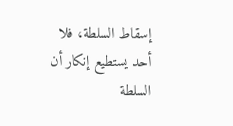إسقاط السلطة، فلا أحد يستطيع إنكار أن السلطة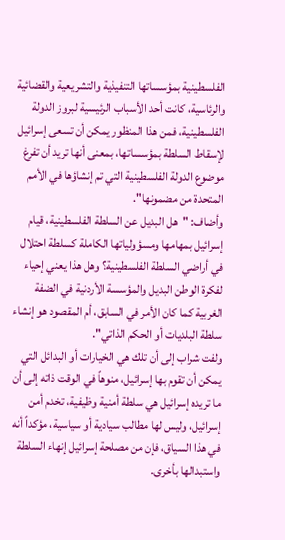الفلسطينية بمؤسساتها التنفيذية والتشريعية والقضائية والرئاسية، كانت أحد الأسباب الرئيسية لبروز الدولة الفلسطينية، فمن هذا المنظور يمكن أن تسعى إسرائيل لإسقاط السلطة بمؤسساتها، بمعنى أنها تريد أن تفرغ موضوع الدولة الفلسطينية التي تم إنشاؤها في الأمم المتحدة من مضمونها".
وأضاف: "هل البديل عن السلطة الفلسطينية، قيام إسرائيل بمهامها ومسؤولياتها الكاملة كسلطة احتلال في أراضي السلطة الفلسطينية؟ وهل هذا يعني إحياء لفكرة الوطن البديل والمؤسسة الأردنية في الضفة الغربية كما كان الأمر في السابق، أم المقصود هو إنشاء سلطة البلديات أو الحكم الذاتي".
ولفت شراب إلى أن تلك هي الخيارات أو البدائل التي يمكن أن تقوم بها إسرائيل، منوهاً في الوقت ذاته إلى أن ما تريده إسرائيل هي سلطة أمنية وظيفية، تخدم أمن إسرائيل، وليس لها مطالب سيادية أو سياسية، مؤكداً أنه في هذا السياق، فإن من مصلحة إسرائيل إنهاء السلطة واستبدالها بأخرى.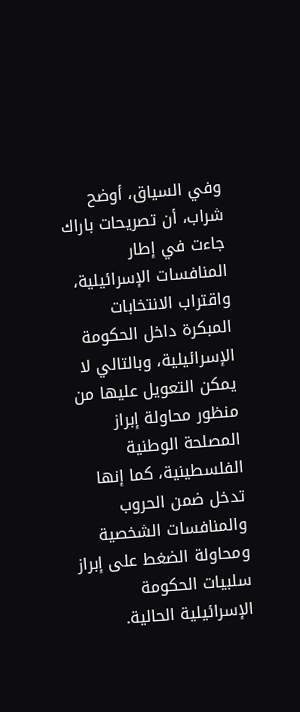وفي السياق، أوضح شراب، أن تصريحات باراك جاءت في إطار المنافسات الإسرائيلية، واقتراب الانتخابات المبكرة داخل الحكومة الإسرائيلية، وبالتالي لا يمكن التعويل عليها من منظور محاولة إبراز المصلحة الوطنية الفلسطينية، كما إنها تدخل ضمن الحروب والمنافسات الشخصية ومحاولة الضغط على إبراز سلبيات الحكومة الإسرائيلية الحالية.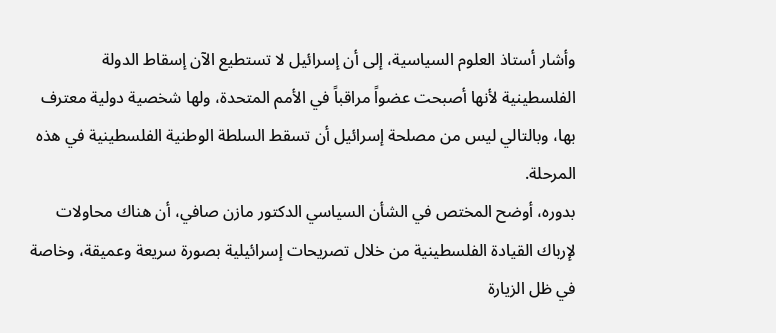وأشار أستاذ العلوم السياسية، إلى أن إسرائيل لا تستطيع الآن إسقاط الدولة الفلسطينية لأنها أصبحت عضواً مراقباً في الأمم المتحدة، ولها شخصية دولية معترف بها، وبالتالي ليس من مصلحة إسرائيل أن تسقط السلطة الوطنية الفلسطينية في هذه المرحلة.
بدوره، أوضح المختص في الشأن السياسي الدكتور مازن صافي، أن هناك محاولات لإرباك القيادة الفلسطينية من خلال تصريحات إسرائيلية بصورة سريعة وعميقة، وخاصة في ظل الزيارة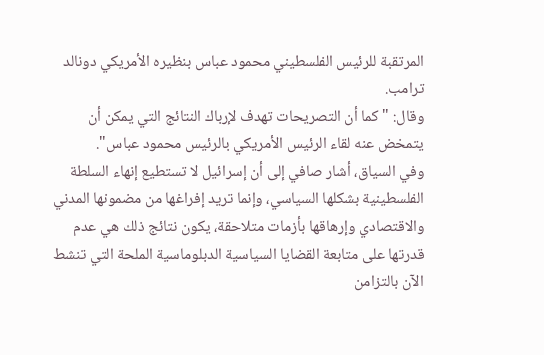المرتقبة للرئيس الفلسطيني محمود عباس بنظيره الأمريكي دونالد ترامب.
وقال: "كما أن التصريحات تهدف لإرباك النتائج التي يمكن أن يتمخض عنه لقاء الرئيس الأمريكي بالرئيس محمود عباس".
وفي السياق، أشار صافي إلى أن إسرائيل لا تستطيع إنهاء السلطة الفلسطينية بشكلها السياسي، وإنما تريد إفراغها من مضمونها المدني والاقتصادي وإرهاقها بأزمات متلاحقة، يكون نتائج ذلك هي عدم قدرتها على متابعة القضايا السياسية الدبلوماسية الملحة التي تنشط الآن بالتزامن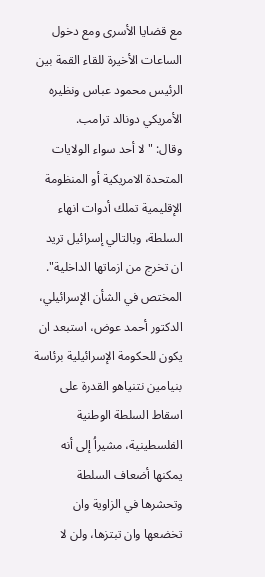مع قضايا الأسرى ومع دخول الساعات الأخيرة للقاء القمة بين الرئيس محمود عباس ونظيره الأمريكي دونالد ترامب.
وقال: "لا أحد سواء الولايات المتحدة الامريكية أو المنظومة الإقليمية تملك أدوات انهاء السلطة، وبالتالي إسرائيل تريد ان تخرج من ازماتها الداخلية".
المختص في الشأن الإسرائيلي، الدكتور أحمد عوض، استبعد ان يكون للحكومة الإسرائيلية برئاسة بنيامين نتنياهو القدرة على اسقاط السلطة الوطنية الفلسطينية، مشيراُ إلى أنه يمكنها أضعاف السلطة وتحشرها في الزاوية وان تخضعها وان تبتزها، ولن لا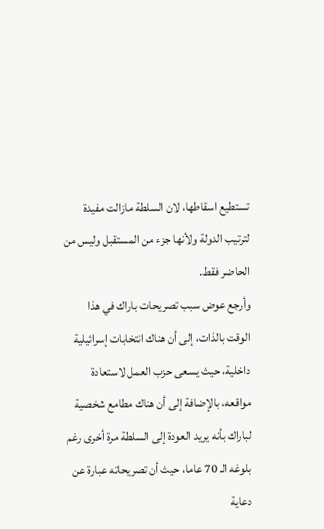تستطيع اسقاطها، لان السلطة مازالت مفيدة لترتيب الدولة ولأنها جزء من المستقبل وليس من الحاضر فقط.
وأرجع عوض سبب تصريحات باراك في هذا الوقت بالذات، إلى أن هناك انتخابات إسرائيلية داخلية، حيث يسعى حزب العمل لاستعادة مواقعه، بالإضافة إلى أن هناك مطامع شخصية لباراك بأنه يريد العودة إلى السلطة مرة أخرى رغم بلوغه الـ 70 عاما، حيث أن تصريحاته عبارة عن دعاية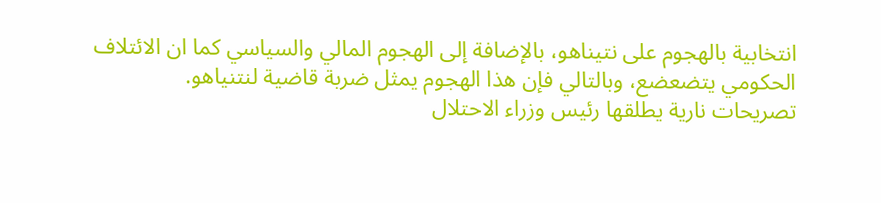انتخابية بالهجوم على نتيناهو، بالإضافة إلى الهجوم المالي والسياسي كما ان الائتلاف الحكومي يتضعضع، وبالتالي فإن هذا الهجوم يمثل ضربة قاضية لنتنياهو.
تصريحات نارية يطلقها رئيس وزراء الاحتلال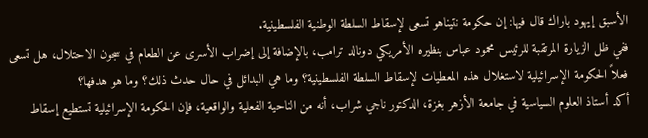الأسبق إيهود باراك قال فيها: إن حكومة نتيناهو تسعى لإسقاط السلطة الوطنية الفلسطينية.
ففي ظل الزيارة المرتقبة للرئيس محمود عباس بنظيره الأمريكي دونالد ترامب، بالإضافة إلى إضراب الأسرى عن الطعام في سجون الاحتلال، هل تسعى فعلاً الحكومة الإسرائيلية لاستغلال هذه المعطيات لإسقاط السلطة الفلسطينية؟ وما هي البدائل في حال حدث ذلك؟ وما هو هدفها؟
أكد أستاذ العلوم السياسية في جامعة الأزهر بغزة، الدكتور ناجي شراب، أنه من الناحية الفعلية والواقعية، فإن الحكومة الإسرائيلية تستطيع إسقاط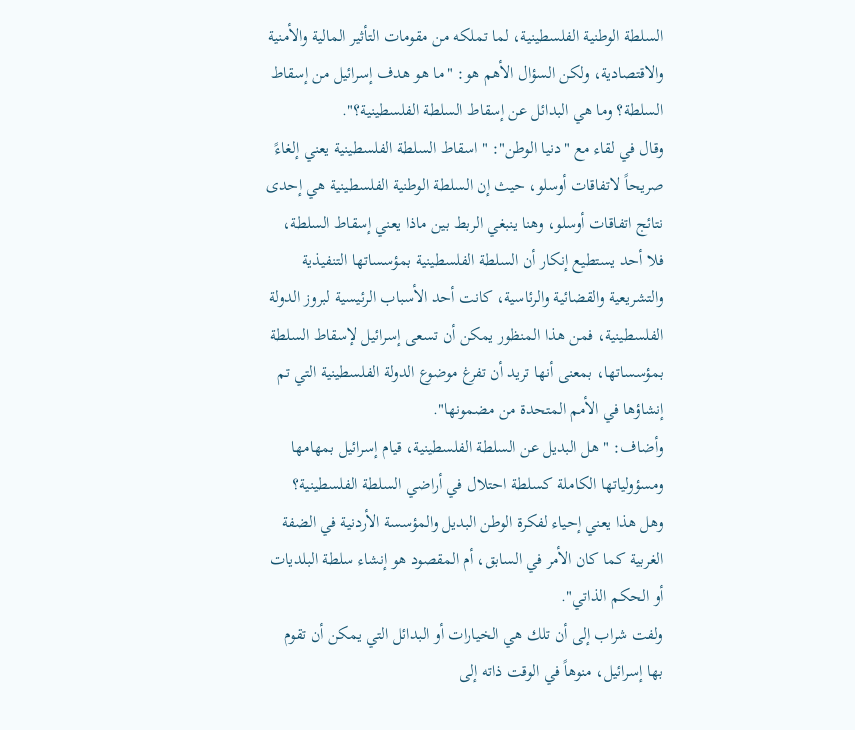السلطة الوطنية الفلسطينية، لما تملكه من مقومات التأثير المالية والأمنية والاقتصادية، ولكن السؤال الأهم هو: "ما هو هدف إسرائيل من إسقاط السلطة؟ وما هي البدائل عن إسقاط السلطة الفلسطينية؟".
وقال في لقاء مع "دنيا الوطن": "اسقاط السلطة الفلسطينية يعني إلغاءً صريحاً لاتفاقات أوسلو، حيث إن السلطة الوطنية الفلسطينية هي إحدى نتائج اتفاقات أوسلو، وهنا ينبغي الربط بين ماذا يعني إسقاط السلطة، فلا أحد يستطيع إنكار أن السلطة الفلسطينية بمؤسساتها التنفيذية والتشريعية والقضائية والرئاسية، كانت أحد الأسباب الرئيسية لبروز الدولة الفلسطينية، فمن هذا المنظور يمكن أن تسعى إسرائيل لإسقاط السلطة بمؤسساتها، بمعنى أنها تريد أن تفرغ موضوع الدولة الفلسطينية التي تم إنشاؤها في الأمم المتحدة من مضمونها".
وأضاف: "هل البديل عن السلطة الفلسطينية، قيام إسرائيل بمهامها ومسؤولياتها الكاملة كسلطة احتلال في أراضي السلطة الفلسطينية؟ وهل هذا يعني إحياء لفكرة الوطن البديل والمؤسسة الأردنية في الضفة الغربية كما كان الأمر في السابق، أم المقصود هو إنشاء سلطة البلديات أو الحكم الذاتي".
ولفت شراب إلى أن تلك هي الخيارات أو البدائل التي يمكن أن تقوم بها إسرائيل، منوهاً في الوقت ذاته إلى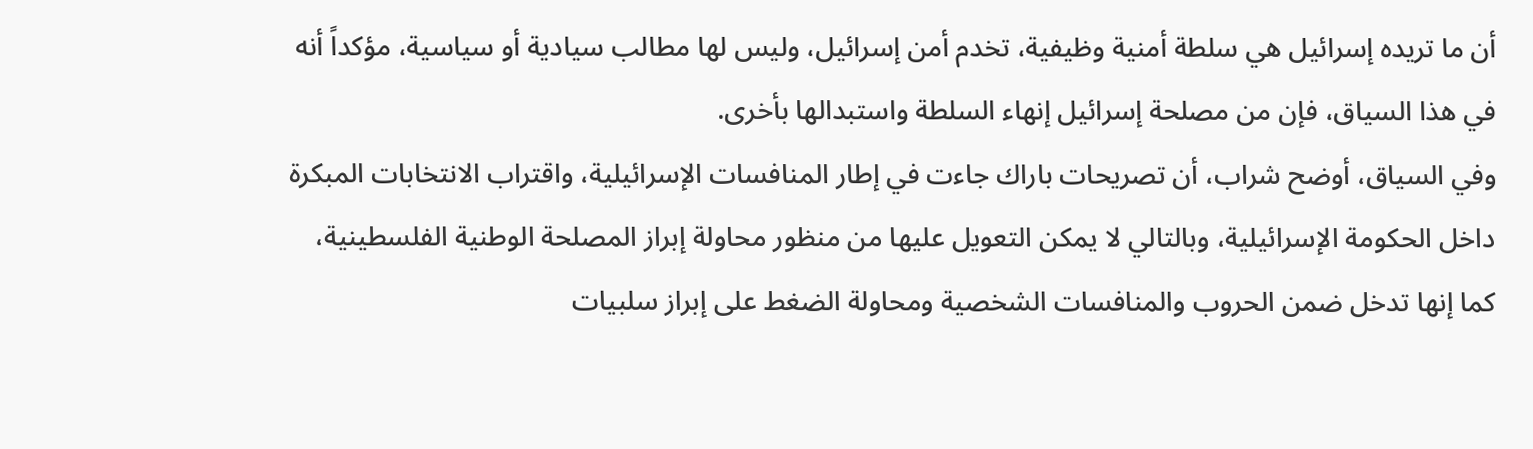أن ما تريده إسرائيل هي سلطة أمنية وظيفية، تخدم أمن إسرائيل، وليس لها مطالب سيادية أو سياسية، مؤكداً أنه في هذا السياق، فإن من مصلحة إسرائيل إنهاء السلطة واستبدالها بأخرى.
وفي السياق، أوضح شراب، أن تصريحات باراك جاءت في إطار المنافسات الإسرائيلية، واقتراب الانتخابات المبكرة داخل الحكومة الإسرائيلية، وبالتالي لا يمكن التعويل عليها من منظور محاولة إبراز المصلحة الوطنية الفلسطينية، كما إنها تدخل ضمن الحروب والمنافسات الشخصية ومحاولة الضغط على إبراز سلبيات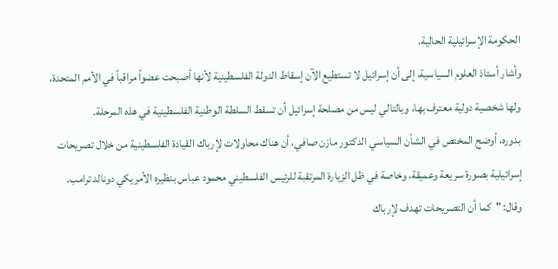الحكومة الإسرائيلية الحالية.
وأشار أستاذ العلوم السياسية، إلى أن إسرائيل لا تستطيع الآن إسقاط الدولة الفلسطينية لأنها أصبحت عضواً مراقباً في الأمم المتحدة، ولها شخصية دولية معترف بها، وبالتالي ليس من مصلحة إسرائيل أن تسقط السلطة الوطنية الفلسطينية في هذه المرحلة.
بدوره، أوضح المختص في الشأن السياسي الدكتور مازن صافي، أن هناك محاولات لإرباك القيادة الفلسطينية من خلال تصريحات إسرائيلية بصورة سريعة وعميقة، وخاصة في ظل الزيارة المرتقبة للرئيس الفلسطيني محمود عباس بنظيره الأمريكي دونالد ترامب.
وقال: "كما أن التصريحات تهدف لإرباك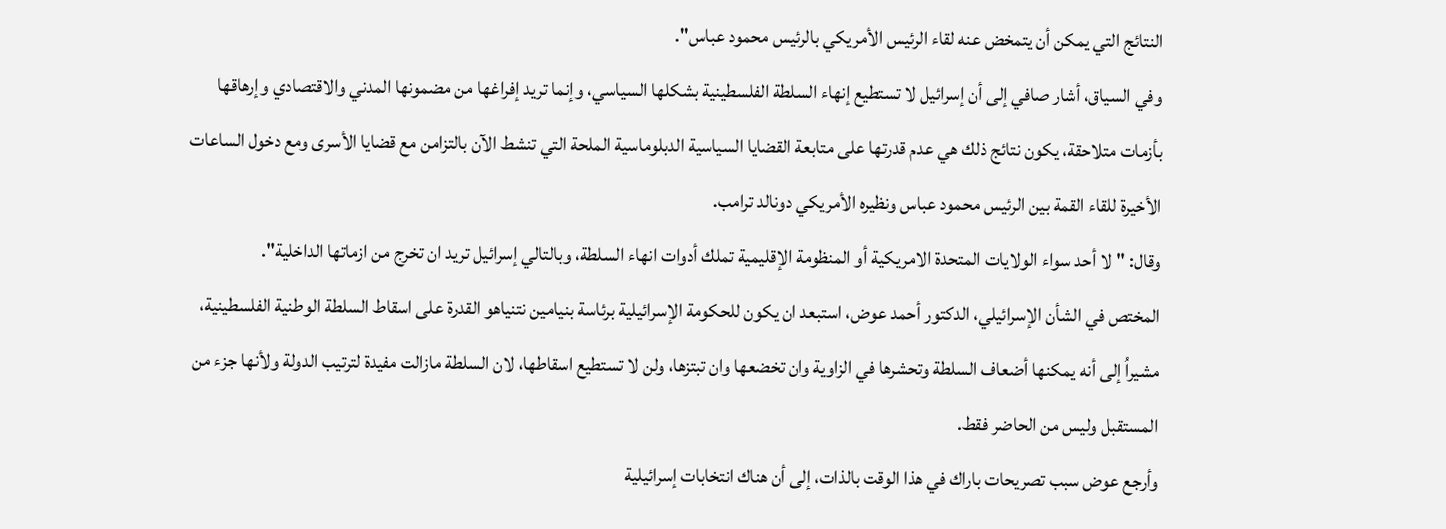النتائج التي يمكن أن يتمخض عنه لقاء الرئيس الأمريكي بالرئيس محمود عباس".
وفي السياق، أشار صافي إلى أن إسرائيل لا تستطيع إنهاء السلطة الفلسطينية بشكلها السياسي، وإنما تريد إفراغها من مضمونها المدني والاقتصادي وإرهاقها بأزمات متلاحقة، يكون نتائج ذلك هي عدم قدرتها على متابعة القضايا السياسية الدبلوماسية الملحة التي تنشط الآن بالتزامن مع قضايا الأسرى ومع دخول الساعات الأخيرة للقاء القمة بين الرئيس محمود عباس ونظيره الأمريكي دونالد ترامب.
وقال: "لا أحد سواء الولايات المتحدة الامريكية أو المنظومة الإقليمية تملك أدوات انهاء السلطة، وبالتالي إسرائيل تريد ان تخرج من ازماتها الداخلية".
المختص في الشأن الإسرائيلي، الدكتور أحمد عوض، استبعد ان يكون للحكومة الإسرائيلية برئاسة بنيامين نتنياهو القدرة على اسقاط السلطة الوطنية الفلسطينية، مشيراُ إلى أنه يمكنها أضعاف السلطة وتحشرها في الزاوية وان تخضعها وان تبتزها، ولن لا تستطيع اسقاطها، لان السلطة مازالت مفيدة لترتيب الدولة ولأنها جزء من المستقبل وليس من الحاضر فقط.
وأرجع عوض سبب تصريحات باراك في هذا الوقت بالذات، إلى أن هناك انتخابات إسرائيلية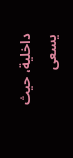داخلية، حيث يسعى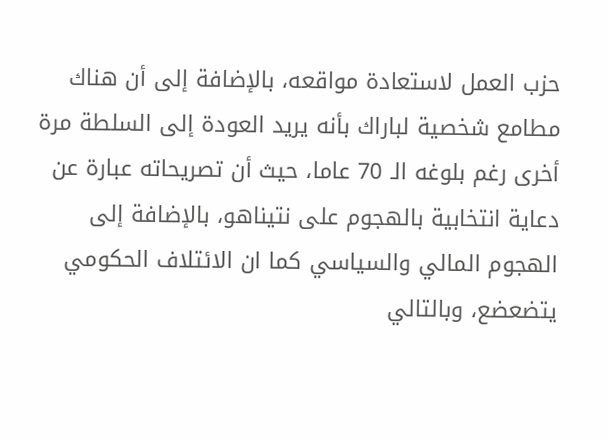حزب العمل لاستعادة مواقعه، بالإضافة إلى أن هناك مطامع شخصية لباراك بأنه يريد العودة إلى السلطة مرة أخرى رغم بلوغه الـ 70 عاما، حيث أن تصريحاته عبارة عن دعاية انتخابية بالهجوم على نتيناهو، بالإضافة إلى الهجوم المالي والسياسي كما ان الائتلاف الحكومي يتضعضع، وبالتالي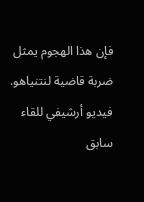فإن هذا الهجوم يمثل ضربة قاضية لنتنياهو.
فيديو أرشيفي للقاء سابق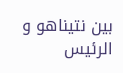بين نتيناهو و الرئيس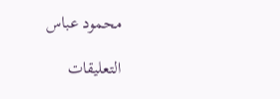محمود عباس

التعليقات